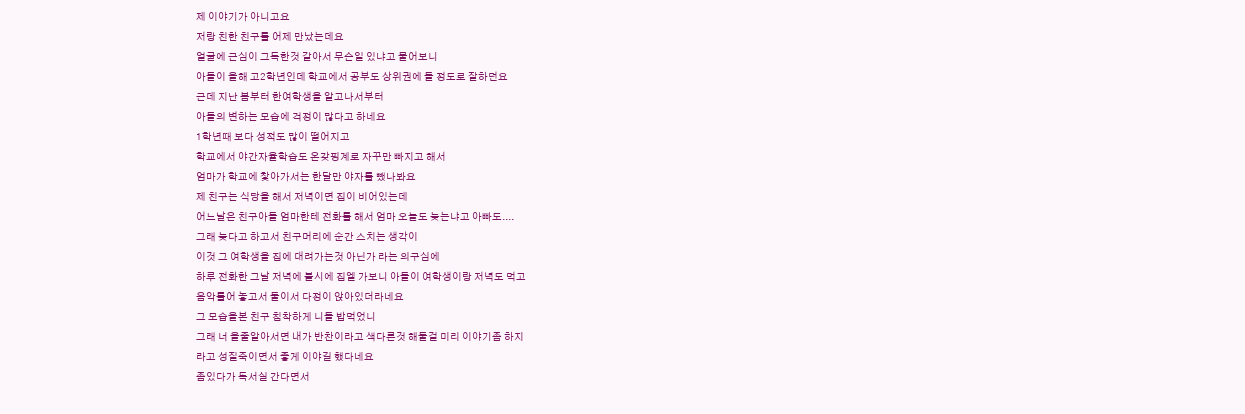제 이야기가 아니고요
저랑 친한 친구를 어제 만났는데요
얼굴에 근심이 그득한것 같아서 무슨일 있냐고 물어보니
아들이 올해 고2학년인데 학교에서 공부도 상위권에 들 정도로 잘하던요
근데 지난 봄부터 한여학생을 알고나서부터
아들의 변하는 모습에 걱정이 많다고 하네요
1학년때 보다 성적도 많이 떨어지고
학교에서 야간자율학습도 온갖핑계로 자꾸만 빠지고 해서
엄마가 학교에 찿아가서는 한달만 야자를 뺐나봐요
제 친구는 식당을 해서 저녁이면 집이 비어있는데
어느날은 친구아들 엄마한테 전화를 해서 엄마 오늘도 늦는냐고 아빠도....
그래 늦다고 하고서 친구머리에 순간 스치는 생각이
이것 그 여학생을 집에 대려가는것 아닌가 라는 의구심에
하루 전화한 그날 저녁에 불시에 집엘 가보니 아들이 여학생이랑 저녁도 먹고
음악틀어 놓고서 둘이서 다정이 앉아있더라네요
그 모습을본 친구 침착하게 니들 밥먹었니
그래 너 올줄알아서면 내가 반찬이라고 색다른것 해둘걸 미리 이야기좀 하지
라고 성질죽이면서 좋게 이야길 했다네요
좀있다가 독서실 간다면서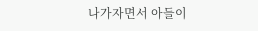나가자면서 아들이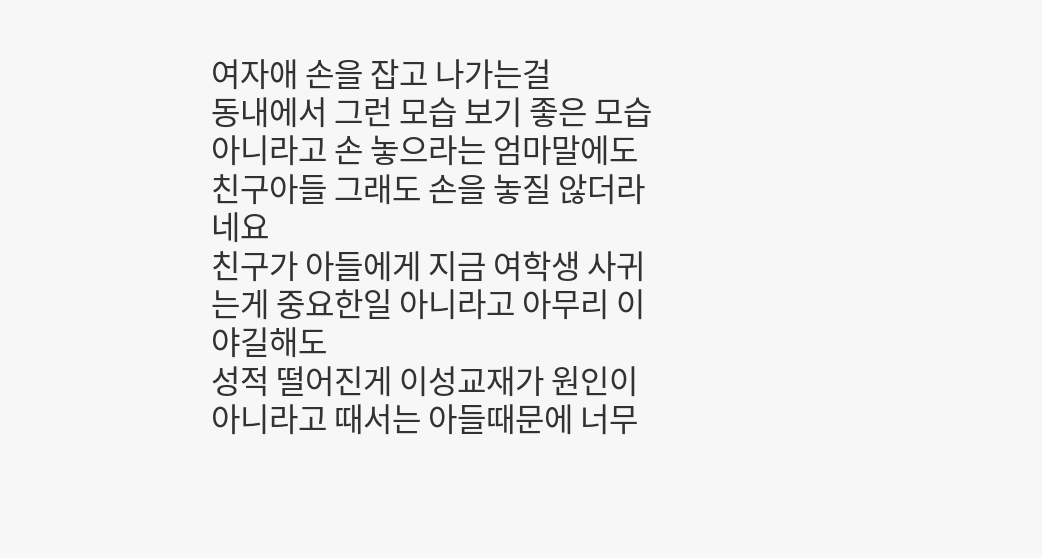여자애 손을 잡고 나가는걸
동내에서 그런 모습 보기 좋은 모습아니라고 손 놓으라는 엄마말에도
친구아들 그래도 손을 놓질 않더라네요
친구가 아들에게 지금 여학생 사귀는게 중요한일 아니라고 아무리 이야길해도
성적 떨어진게 이성교재가 원인이 아니라고 때서는 아들때문에 너무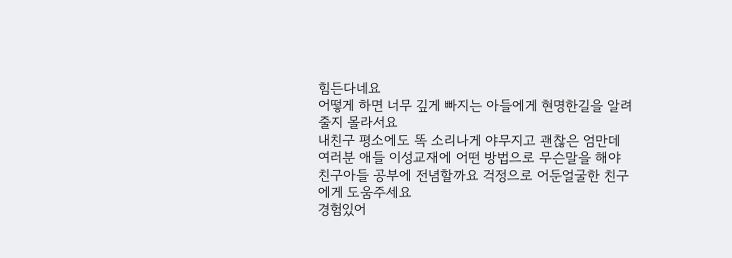힘든다네요
어떻게 하면 너무 깊게 빠지는 아들에게 현명한길을 알려줄지 몰라서요
내친구 평소에도 똑 소리나게 야무지고 괜찮은 엄만데
여러분 애들 이성교재에 어떤 방법으로 무슨말을 해야
친구아들 공부에 전념할까요 걱정으로 어둔얼굴한 친구에게 도움주세요
경험있어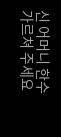신 어머니 한수 가르쳐 주세요